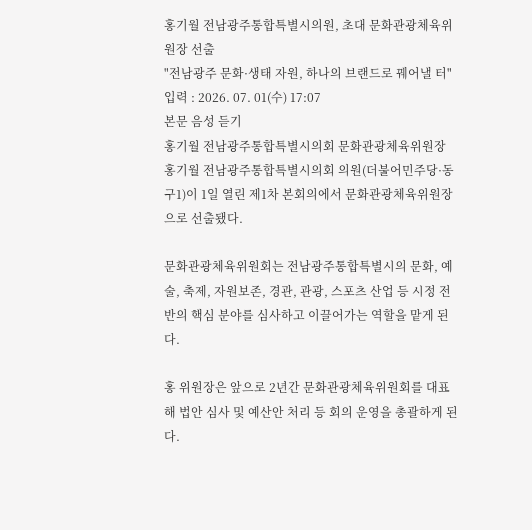홍기월 전남광주통합특별시의원, 초대 문화관광체육위원장 선출
"전남광주 문화·생태 자원, 하나의 브랜드로 꿰어낼 터"
입력 : 2026. 07. 01(수) 17:07
본문 음성 듣기
홍기월 전남광주통합특별시의회 문화관광체육위원장
홍기월 전남광주통합특별시의회 의원(더불어민주당·동구1)이 1일 열린 제1차 본회의에서 문화관광체육위원장으로 선출됐다.

문화관광체육위원회는 전남광주통합특별시의 문화, 예술, 축제, 자원보존, 경관, 관광, 스포츠 산업 등 시정 전반의 핵심 분야를 심사하고 이끌어가는 역할을 맡게 된다.

홍 위원장은 앞으로 2년간 문화관광체육위원회를 대표해 법안 심사 및 예산안 처리 등 회의 운영을 총괄하게 된다.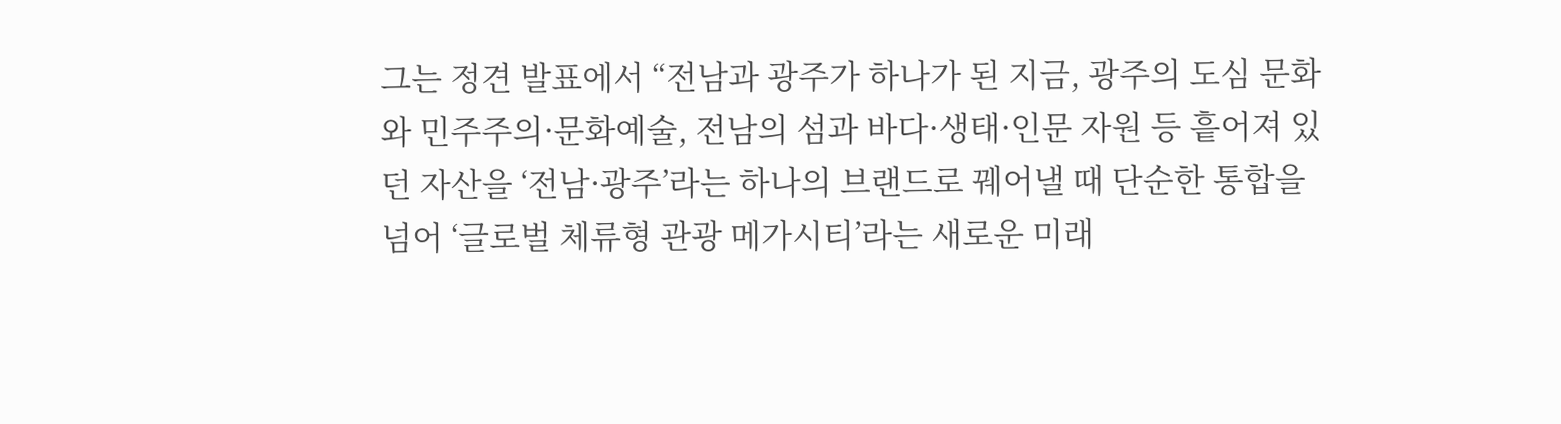그는 정견 발표에서 “전남과 광주가 하나가 된 지금, 광주의 도심 문화와 민주주의·문화예술, 전남의 섬과 바다·생태·인문 자원 등 흩어져 있던 자산을 ‘전남·광주’라는 하나의 브랜드로 꿰어낼 때 단순한 통합을 넘어 ‘글로벌 체류형 관광 메가시티’라는 새로운 미래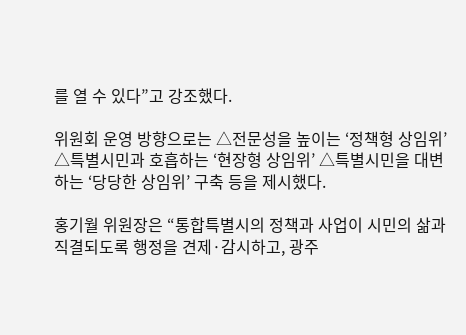를 열 수 있다”고 강조했다.

위원회 운영 방향으로는 △전문성을 높이는 ‘정책형 상임위’ △특별시민과 호흡하는 ‘현장형 상임위’ △특별시민을 대변하는 ‘당당한 상임위’ 구축 등을 제시했다.

홍기월 위원장은 “통합특별시의 정책과 사업이 시민의 삶과 직결되도록 행정을 견제·감시하고, 광주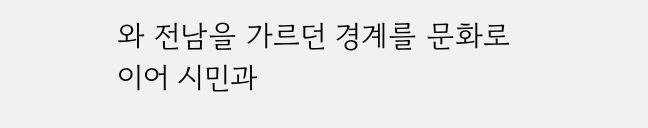와 전남을 가르던 경계를 문화로 이어 시민과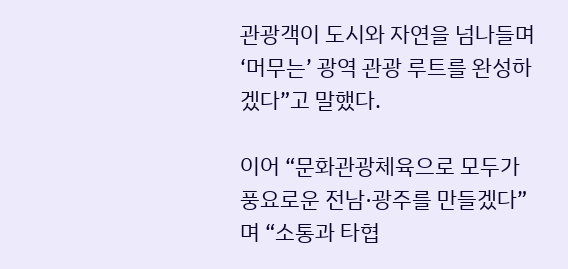관광객이 도시와 자연을 넘나들며 ‘머무는’ 광역 관광 루트를 완성하겠다”고 말했다.

이어 “문화관광체육으로 모두가 풍요로운 전남·광주를 만들겠다”며 “소통과 타협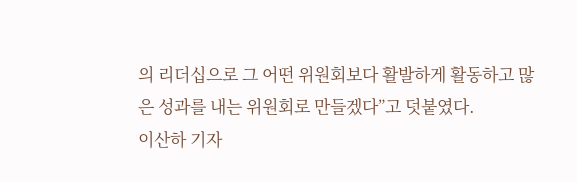의 리더십으로 그 어떤 위원회보다 활발하게 활동하고 많은 성과를 내는 위원회로 만들겠다”고 덧붙였다.
이산하 기자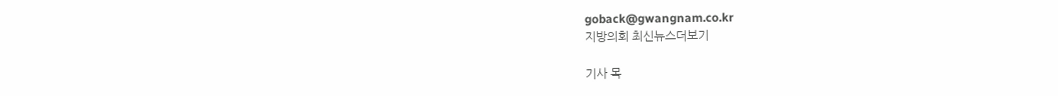goback@gwangnam.co.kr
지방의회 최신뉴스더보기

기사 목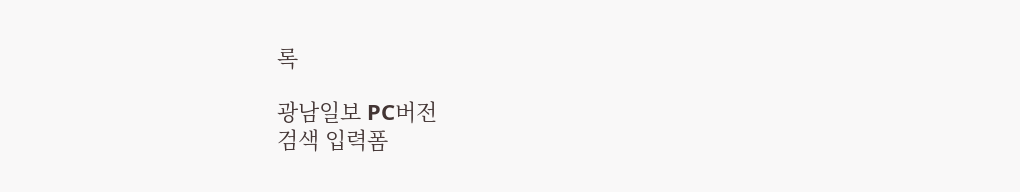록

광남일보 PC버전
검색 입력폼